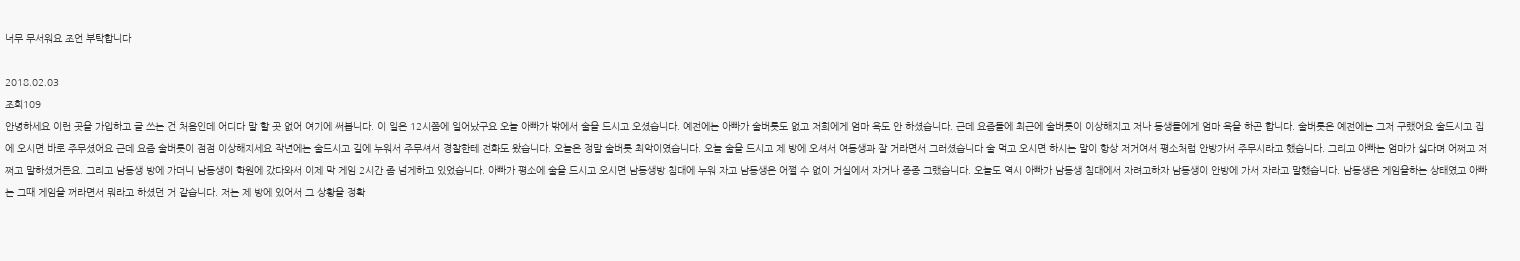너무 무서워요 조언 부탁합니다

2018.02.03
조회109
안녕하세요 이런 곳을 가입하고 글 쓰는 건 처음인데 어디다 말 할 곳 없어 여기에 써봅니다. 이 일은 12시쯤에 일어났구요 오늘 아빠가 밖에서 술을 드시고 오셨습니다. 예전에는 아빠가 술버릇도 없고 저희에게 엄마 욕도 안 하셨습니다. 근데 요즘들에 최근에 술버릇이 이상해지고 저나 동생들에게 엄마 욕을 하곤 합니다. 술버릇은 예전에는 그저 구랬어요 술드시고 집에 오시면 바로 주무셨어요 근데 요즘 술버릇이 점점 이상해지세요 작년에는 술드시고 길에 누워서 주무셔서 경찰한테 전화도 왔습니다. 오늘은 정말 술버릇 최악이였습니다. 오늘 술을 드시고 제 방에 오셔서 여동생과 잘 거라면서 그러셨습니다 술 먹고 오시면 하시는 말이 항상 저거여서 평소처럼 안방가서 주무시라고 했습니다. 그리고 아빠는 엄마가 싫다며 어쩌고 저쩌고 말하셨거든요. 그리고 남동생 방에 가더니 남동생이 학원에 갔다와서 이제 막 게임 2시간 좀 넘게하고 있었습니다. 아빠가 평소에 술을 드시고 오시면 남동생방 침대에 누워 자고 남동생은 어쩔 수 없이 거실에서 자거나 종종 그랬습니다. 오늘도 역시 아빠가 남동생 침대에서 자려고하자 남동생이 안방에 가서 자라고 말했습니다. 남동생은 게임을하는 상태였고 아빠는 그때 게임을 꺼라면서 뭐라고 하셨던 거 같습니다. 저는 제 방에 있어서 그 상황을 정확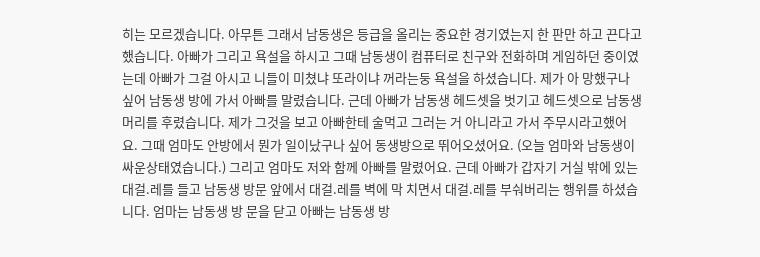히는 모르겠습니다. 아무튼 그래서 남동생은 등급을 올리는 중요한 경기였는지 한 판만 하고 끈다고했습니다. 아빠가 그리고 욕설을 하시고 그때 남동생이 컴퓨터로 친구와 전화하며 게임하던 중이였는데 아빠가 그걸 아시고 니들이 미쳤냐 또라이냐 꺼라는둥 욕설을 하셨습니다. 제가 아 망했구나 싶어 남동생 방에 가서 아빠를 말렸습니다. 근데 아빠가 남동생 헤드셋을 벗기고 헤드셋으로 남동생 머리를 후렸습니다. 제가 그것을 보고 아빠한테 술먹고 그러는 거 아니라고 가서 주무시라고했어요. 그때 엄마도 안방에서 뭔가 일이났구나 싶어 동생방으로 뛰어오셨어요. (오늘 엄마와 남동생이 싸운상태였습니다.) 그리고 엄마도 저와 함께 아빠를 말렸어요. 근데 아빠가 갑자기 거실 밖에 있는 대걸.레를 들고 남동생 방문 앞에서 대걸.레를 벽에 막 치면서 대걸.레를 부숴버리는 행위를 하셨습니다. 엄마는 남동생 방 문을 닫고 아빠는 남동생 방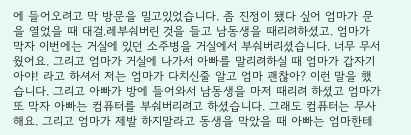에 들어오려고 막 방문을 밀고있었습니다. 좀 진정이 됐다 싶어 엄마가 문을 열었을 때 대걸.레부숴버린 것을 들고 남동생을 때리려하셨고. 엄마가 막자 이번에는 거실에 있던 소주병을 거실에서 부숴버리셨습니다. 너무 무서웠어요. 그리고 엄마가 거실에 나가서 아빠를 말리려하실 때 엄마가 갑자기 아야! 라고 하셔서 저는 엄마가 다치신줄 알고 엄마 괜찮아? 이런 말을 했습니다. 그리고 아빠가 방에 들어와서 남동생을 마저 때리려 하셨고 엄마가 또 막자 아빠는 컴퓨터를 부숴버리려고 하셨습니다. 그래도 컴퓨터는 무사해요. 그리고 엄마가 제발 하지말라고 동생을 막았을 때 아빠는 엄마한테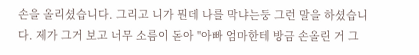손을 올리셨습니다. 그리고 니가 뭔데 나를 막냐는둥 그런 말을 하셨습니다. 제가 그거 보고 너무 소름이 돋아 "아빠 엄마한테 방금 손올린 거 그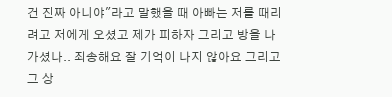건 진짜 아니야"라고 말했을 때 아빠는 저를 때리려고 저에게 오셨고 제가 피하자 그리고 방을 나가셨나.. 죄송해요 잘 기억이 나지 않아요 그리고 그 상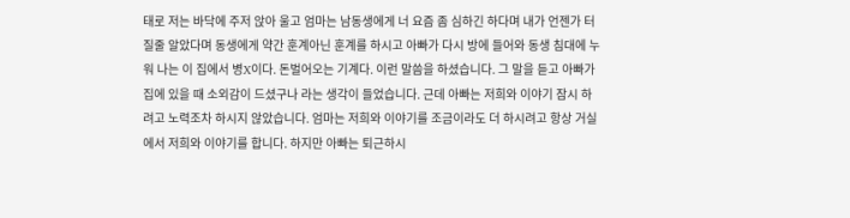태로 저는 바닥에 주저 앉아 울고 엄마는 남동생에게 너 요즘 좀 심하긴 하다며 내가 언젠가 터질줄 알았다며 동생에게 약간 훈계아닌 훈계를 하시고 아빠가 다시 방에 들어와 동생 침대에 누워 나는 이 집에서 병X이다. 돈벌어오는 기계다. 이런 말씀을 하셨습니다. 그 말을 듣고 아빠가 집에 있을 때 소외감이 드셨구나 라는 생각이 들었습니다. 근데 아빠는 저희와 이야기 잠시 하려고 노력조차 하시지 않았습니다. 엄마는 저희와 이야기를 조금이라도 더 하시려고 항상 거실에서 저희와 이야기를 합니다. 하지만 아빠는 퇴근하시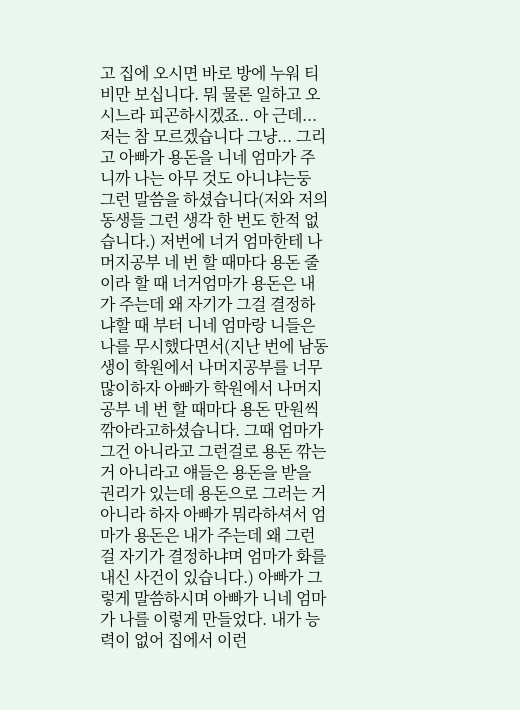고 집에 오시면 바로 방에 누워 티비만 보십니다. 뭐 물론 일하고 오시느라 피곤하시겠죠.. 아 근데...저는 참 모르겠습니다 그냥... 그리고 아빠가 용돈을 니네 엄마가 주니까 나는 아무 것도 아니냐는둥 그런 말씀을 하셨습니다(저와 저의 동생들 그런 생각 한 번도 한적 없습니다.) 저번에 너거 엄마한테 나머지공부 네 번 할 때마다 용돈 줄이라 할 때 너거엄마가 용돈은 내가 주는데 왜 자기가 그걸 결정하냐할 때 부터 니네 엄마랑 니들은 나를 무시했다면서(지난 번에 남동생이 학원에서 나머지공부를 너무 많이하자 아빠가 학원에서 나머지 공부 네 번 할 때마다 용돈 만원씩 깎아라고하셨습니다. 그때 엄마가 그건 아니라고 그런걸로 용돈 깎는 거 아니라고 얘들은 용돈을 받을 권리가 있는데 용돈으로 그러는 거 아니라 하자 아빠가 뭐라하셔서 엄마가 용돈은 내가 주는데 왜 그런걸 자기가 결정하냐며 엄마가 화를 내신 사건이 있습니다.) 아빠가 그렇게 말씀하시며 아빠가 니네 엄마가 나를 이렇게 만들었다. 내가 능력이 없어 집에서 이런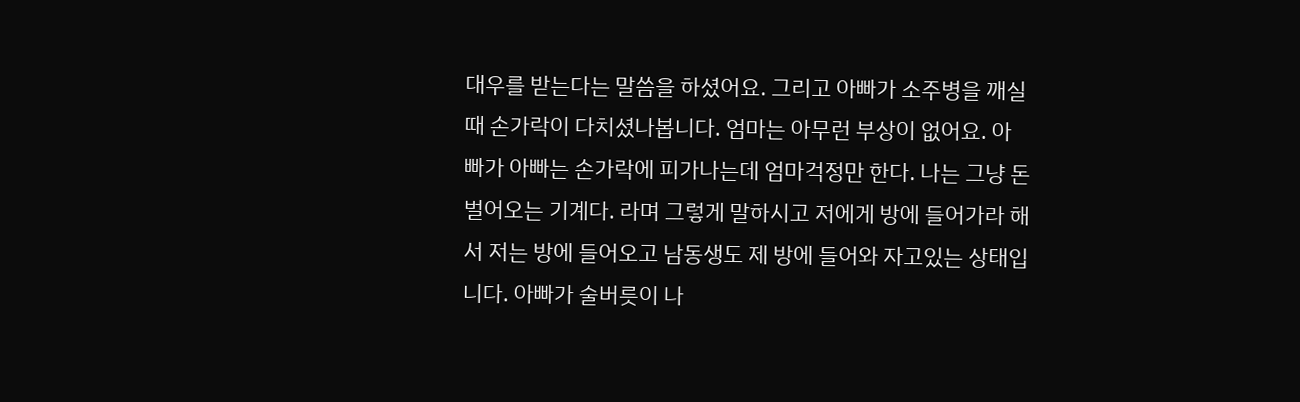대우를 받는다는 말씀을 하셨어요. 그리고 아빠가 소주병을 깨실 때 손가락이 다치셨나봅니다. 엄마는 아무런 부상이 없어요. 아빠가 아빠는 손가락에 피가나는데 엄마걱정만 한다. 나는 그냥 돈벌어오는 기계다. 라며 그렇게 말하시고 저에게 방에 들어가라 해서 저는 방에 들어오고 남동생도 제 방에 들어와 자고있는 상태입니다. 아빠가 술버릇이 나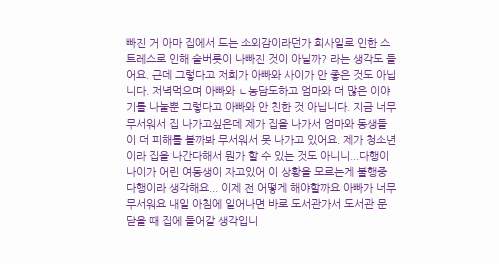빠진 거 아마 집에서 드는 소외감이라던가 회사일로 인한 스트레스로 인해 술버릇이 나빠진 것이 아닐까? 라는 생각도 들어요. 근데 그렇다고 저희가 아빠와 사이가 안 좋은 것도 아닙니다. 저녁먹으며 아빠와 ㄴ농담도하고 엄마와 더 많은 이야기를 나눌뿐 그렇다고 아빠와 안 친한 것 아닙니다. 지금 너무 무서워서 집 나가고싶은데 제가 집을 나가서 엄마와 동생들이 더 피해를 볼까봐 무서워서 못 나가고 있어요. 제가 청소년이라 집을 나간다해서 뭔가 할 수 있는 것도 아니니...다행이 나이가 어린 여동생이 자고있어 이 상황을 모르는게 불행중 다행이라 생각해요... 이제 전 어떻게 해야할까요 아빠가 너무 무서워요 내일 아침에 일어나면 바로 도서관가서 도서관 문 닫을 때 집에 들어갈 생각입니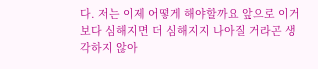다. 저는 이제 어떻게 해야할까요 앞으로 이거보다 심해지면 더 심해지지 나아질 거라곤 생각하지 않아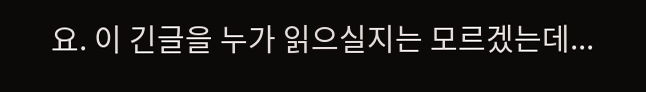요. 이 긴글을 누가 읽으실지는 모르겠는데...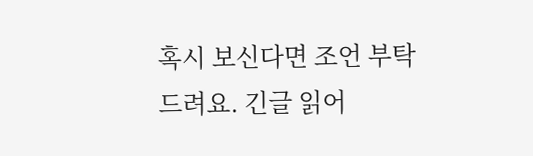혹시 보신다면 조언 부탁드려요. 긴글 읽어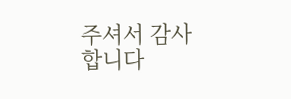주셔서 감사합니다